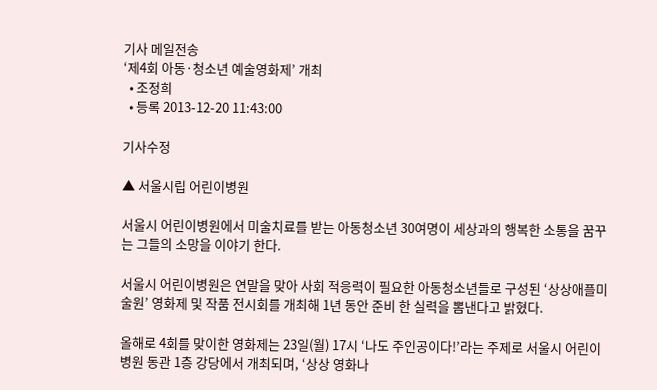기사 메일전송
‘제4회 아동·청소년 예술영화제’ 개최
  • 조정희
  • 등록 2013-12-20 11:43:00

기사수정

▲ 서울시립 어린이병원

서울시 어린이병원에서 미술치료를 받는 아동청소년 30여명이 세상과의 행복한 소통을 꿈꾸는 그들의 소망을 이야기 한다.

서울시 어린이병원은 연말을 맞아 사회 적응력이 필요한 아동청소년들로 구성된 ‘상상애플미술원’ 영화제 및 작품 전시회를 개최해 1년 동안 준비 한 실력을 뽐낸다고 밝혔다.

올해로 4회를 맞이한 영화제는 23일(월) 17시 ‘나도 주인공이다!’라는 주제로 서울시 어린이병원 동관 1층 강당에서 개최되며, ‘상상 영화나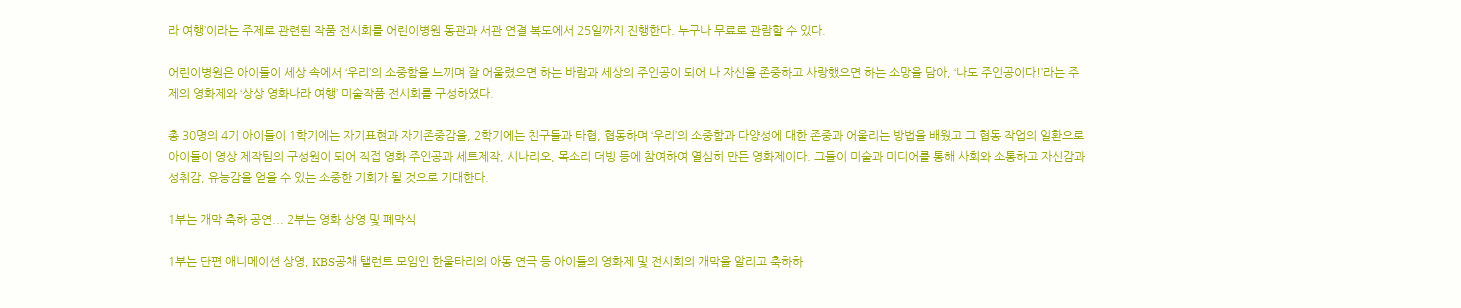라 여행’이라는 주제로 관련된 작품 전시회를 어린이병원 동관과 서관 연결 복도에서 25일까지 진행한다. 누구나 무료로 관람할 수 있다.

어린이병원은 아이들이 세상 속에서 ‘우리’의 소중함을 느끼며 잘 어울렸으면 하는 바람과 세상의 주인공이 되어 나 자신을 존중하고 사랑했으면 하는 소망을 담아, ‘나도 주인공이다!’라는 주제의 영화제와 ‘상상 영화나라 여행’ 미술작품 전시회를 구성하였다.

총 30명의 4기 아이들이 1학기에는 자기표현과 자기존중감을, 2학기에는 친구들과 타협, 협동하며 ‘우리’의 소중함과 다양성에 대한 존중과 어울리는 방법을 배웠고 그 협동 작업의 일환으로 아이들이 영상 제작팀의 구성원이 되어 직접 영화 주인공과 세트제작, 시나리오, 목소리 더빙 등에 참여하여 열심히 만든 영화제이다. 그들이 미술과 미디어를 통해 사회와 소통하고 자신감과 성취감, 유능감을 얻을 수 있는 소중한 기회가 될 것으로 기대한다.

1부는 개막 축하 공연... 2부는 영화 상영 및 폐막식

1부는 단편 애니메이션 상영, KBS공채 탤런트 모임인 한울타리의 아동 연극 등 아이들의 영화제 및 전시회의 개막을 알리고 축하하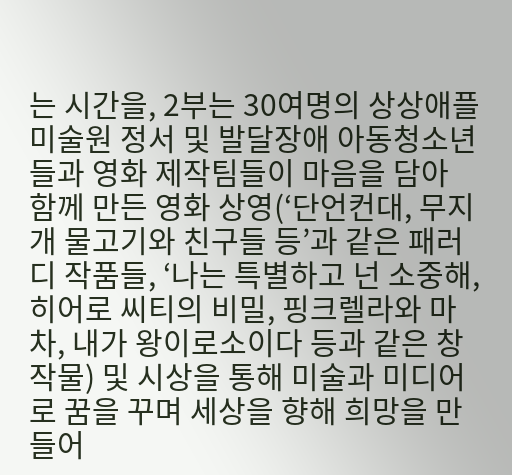는 시간을, 2부는 30여명의 상상애플미술원 정서 및 발달장애 아동청소년들과 영화 제작팀들이 마음을 담아 함께 만든 영화 상영(‘단언컨대, 무지개 물고기와 친구들 등’과 같은 패러디 작품들, ‘나는 특별하고 넌 소중해, 히어로 씨티의 비밀, 핑크렐라와 마차, 내가 왕이로소이다 등과 같은 창작물) 및 시상을 통해 미술과 미디어로 꿈을 꾸며 세상을 향해 희망을 만들어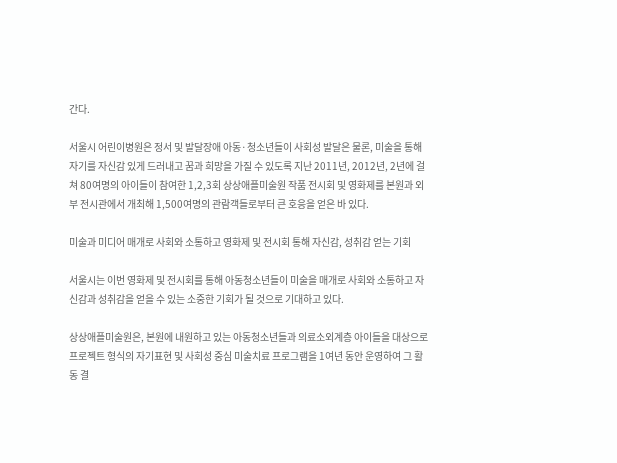간다.

서울시 어린이병원은 정서 및 발달장애 아동·청소년들이 사회성 발달은 물론, 미술을 통해 자기를 자신감 있게 드러내고 꿈과 희망을 가질 수 있도록 지난 2011년, 2012년, 2년에 걸쳐 80여명의 아이들이 참여한 1,2,3회 상상애플미술원 작품 전시회 및 영화제를 본원과 외부 전시관에서 개최해 1,500여명의 관람객들로부터 큰 호응을 얻은 바 있다.

미술과 미디어 매개로 사회와 소통하고 영화제 및 전시회 통해 자신감, 성취감 얻는 기회

서울시는 이번 영화제 및 전시회를 통해 아동청소년들이 미술을 매개로 사회와 소통하고 자신감과 성취감을 얻을 수 있는 소중한 기회가 될 것으로 기대하고 있다.

상상애플미술원은, 본원에 내원하고 있는 아동청소년들과 의료소외계층 아이들을 대상으로 프로젝트 형식의 자기표현 및 사회성 중심 미술치료 프로그램을 1여년 동안 운영하여 그 활동 결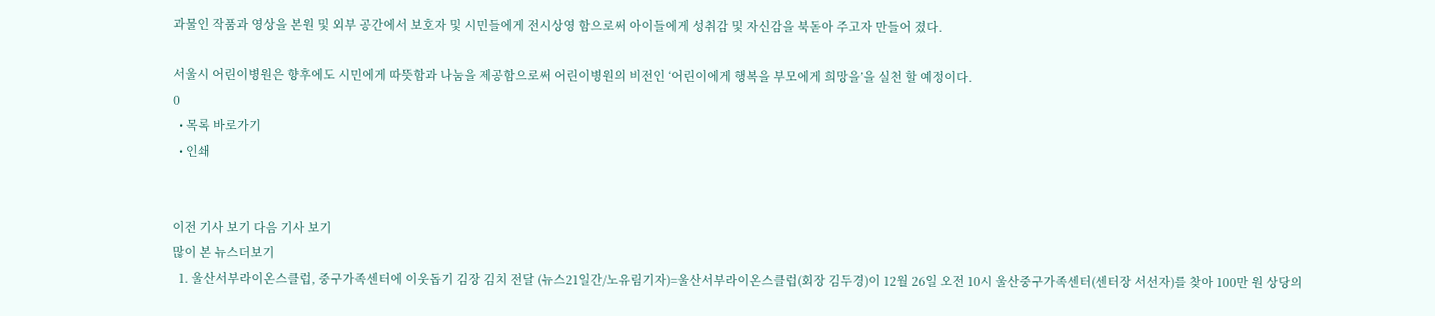과물인 작품과 영상을 본원 및 외부 공간에서 보호자 및 시민들에게 전시상영 함으로써 아이들에게 성취감 및 자신감을 북돋아 주고자 만들어 졌다.

서울시 어린이병원은 향후에도 시민에게 따뜻함과 나눔을 제공함으로써 어린이병원의 비전인 ‘어린이에게 행복을 부모에게 희망을’을 실천 할 예정이다.
0
  • 목록 바로가기
  • 인쇄


이전 기사 보기 다음 기사 보기
많이 본 뉴스더보기
  1. 울산서부라이온스클럽, 중구가족센터에 이웃돕기 김장 김치 전달 (뉴스21일간/노유림기자)=울산서부라이온스클럽(회장 김두경)이 12월 26일 오전 10시 울산중구가족센터(센터장 서선자)를 찾아 100만 원 상당의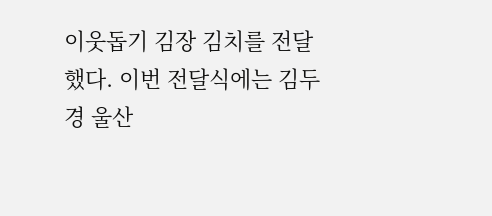이웃돕기 김장 김치를 전달했다. 이번 전달식에는 김두경 울산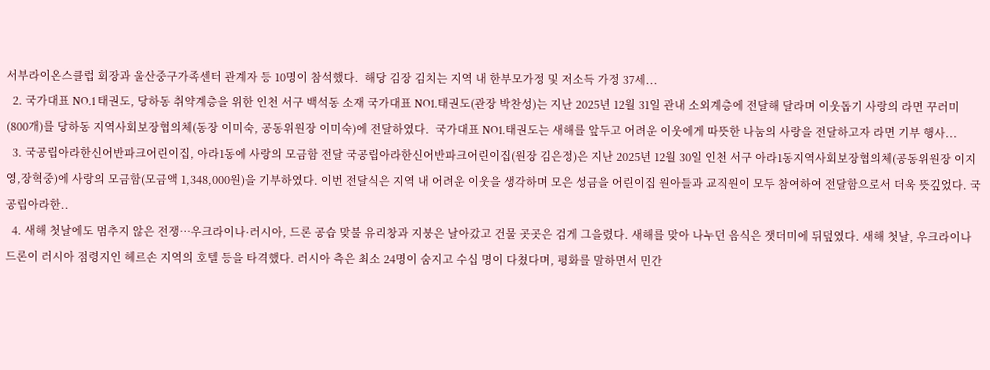서부라이온스클럽 회장과 울산중구가족센터 관계자 등 10명이 참석했다.  해당 김장 김치는 지역 내 한부모가정 및 저소득 가정 37세...
  2. 국가대표 NO.1 태권도, 당하동 취약계층을 위한 인천 서구 백석동 소재 국가대표 NO1.태권도(관장 박찬성)는 지난 2025년 12월 31일 관내 소외계층에 전달해 달라며 이웃돕기 사랑의 라면 꾸러미(800개)를 당하동 지역사회보장협의체(동장 이미숙, 공동위원장 이미숙)에 전달하였다.  국가대표 NO1.태권도는 새해를 앞두고 어려운 이웃에게 따뜻한 나눔의 사랑을 전달하고자 라면 기부 행사...
  3. 국공립아라한신어반파크어린이집, 아라1동에 사랑의 모금함 전달 국공립아라한신어반파크어린이집(원장 김은정)은 지난 2025년 12월 30일 인천 서구 아라1동지역사회보장협의체(공동위원장 이지영,장혁중)에 사랑의 모금함(모금액 1,348,000원)을 기부하였다. 이번 전달식은 지역 내 어려운 이웃을 생각하며 모은 성금을 어린이집 원아들과 교직원이 모두 참여하여 전달함으로서 더욱 뜻깊었다. 국공립아라한..
  4. 새해 첫날에도 멈추지 않은 전쟁…우크라이나·러시아, 드론 공습 맞불 유리창과 지붕은 날아갔고 건물 곳곳은 검게 그을렸다. 새해를 맞아 나누던 음식은 잿더미에 뒤덮였다. 새해 첫날, 우크라이나 드론이 러시아 점령지인 헤르손 지역의 호텔 등을 타격했다. 러시아 측은 최소 24명이 숨지고 수십 명이 다쳤다며, 평화를 말하면서 민간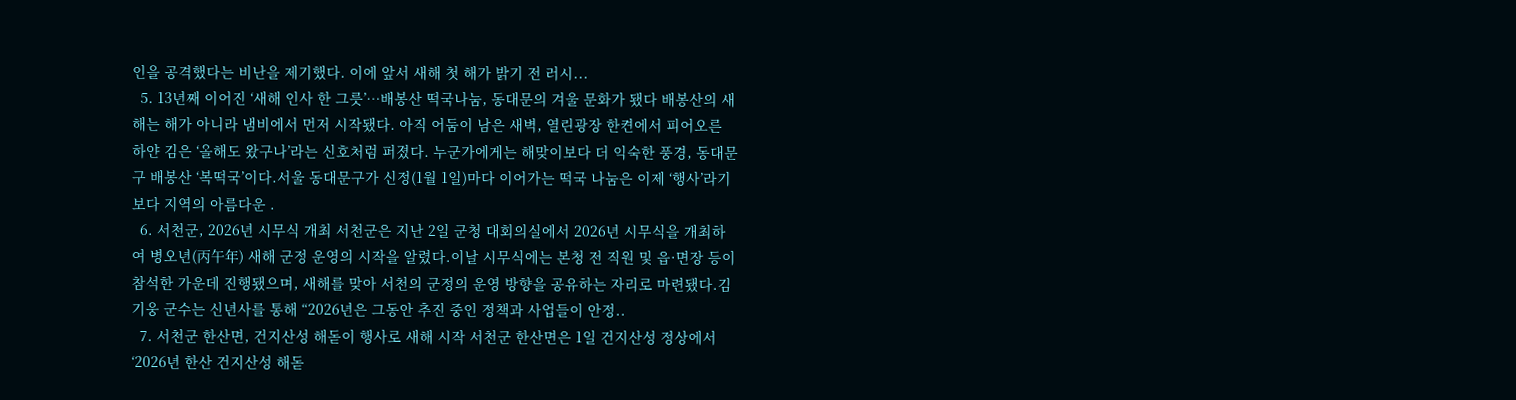인을 공격했다는 비난을 제기했다. 이에 앞서 새해 첫 해가 밝기 전 러시...
  5. 13년째 이어진 ‘새해 인사 한 그릇’…배봉산 떡국나눔, 동대문의 겨울 문화가 됐다 배봉산의 새해는 해가 아니라 냄비에서 먼저 시작됐다. 아직 어둠이 남은 새벽, 열린광장 한켠에서 피어오른 하얀 김은 ‘올해도 왔구나’라는 신호처럼 퍼졌다. 누군가에게는 해맞이보다 더 익숙한 풍경, 동대문구 배봉산 ‘복떡국’이다.서울 동대문구가 신정(1월 1일)마다 이어가는 떡국 나눔은 이제 ‘행사’라기보다 지역의 아름다운 .
  6. 서천군, 2026년 시무식 개최 서천군은 지난 2일 군청 대회의실에서 2026년 시무식을 개최하여 병오년(丙午年) 새해 군정 운영의 시작을 알렸다.이날 시무식에는 본청 전 직원 및 읍·면장 등이 참석한 가운데 진행됐으며, 새해를 맞아 서천의 군정의 운영 방향을 공유하는 자리로 마련됐다.김기웅 군수는 신년사를 통해 “2026년은 그동안 추진 중인 정책과 사업들이 안정..
  7. 서천군 한산면, 건지산성 해돋이 행사로 새해 시작 서천군 한산면은 1일 건지산성 정상에서 ‘2026년 한산 건지산성 해돋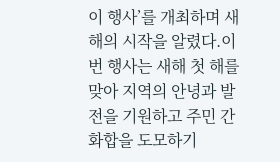이 행사’를 개최하며 새해의 시작을 알렸다.이번 행사는 새해 첫 해를 맞아 지역의 안녕과 발전을 기원하고 주민 간 화합을 도모하기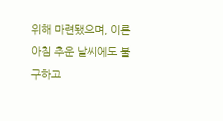위해 마련됐으며, 이른 아침 추운 날씨에도 불구하고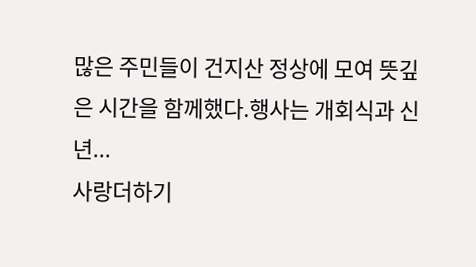많은 주민들이 건지산 정상에 모여 뜻깊은 시간을 함께했다.행사는 개회식과 신년...
사랑더하기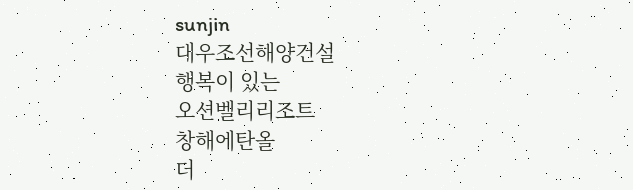sunjin
대우조선해양건설
행복이 있는
오션벨리리조트
창해에탄올
더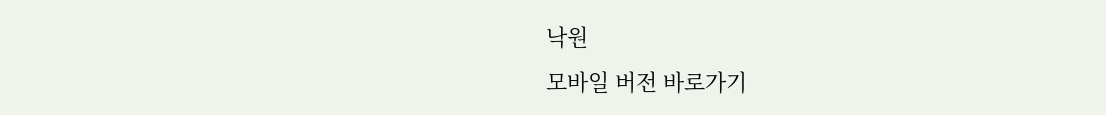낙원
모바일 버전 바로가기